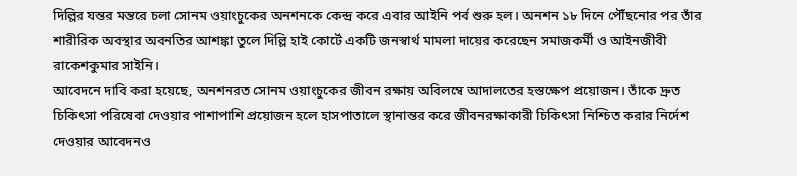দিল্লির যন্তর মন্তরে চলা সোনম ওয়াংচুকের অনশনকে কেন্দ্র করে এবার আইনি পর্ব শুরু হল। অনশন ১৮ দিনে পৌঁছনোর পর তাঁর শারীরিক অবস্থার অবনতির আশঙ্কা তুলে দিল্লি হাই কোর্টে একটি জনস্বার্থ মামলা দায়ের করেছেন সমাজকর্মী ও আইনজীবী রাকেশকুমার সাইনি।
আবেদনে দাবি করা হয়েছে, অনশনরত সোনম ওয়াংচুকের জীবন রক্ষায় অবিলম্বে আদালতের হস্তক্ষেপ প্রয়োজন। তাঁকে দ্রুত চিকিৎসা পরিষেবা দেওয়ার পাশাপাশি প্রয়োজন হলে হাসপাতালে স্থানান্তর করে জীবনরক্ষাকারী চিকিৎসা নিশ্চিত করার নির্দেশ দেওয়ার আবেদনও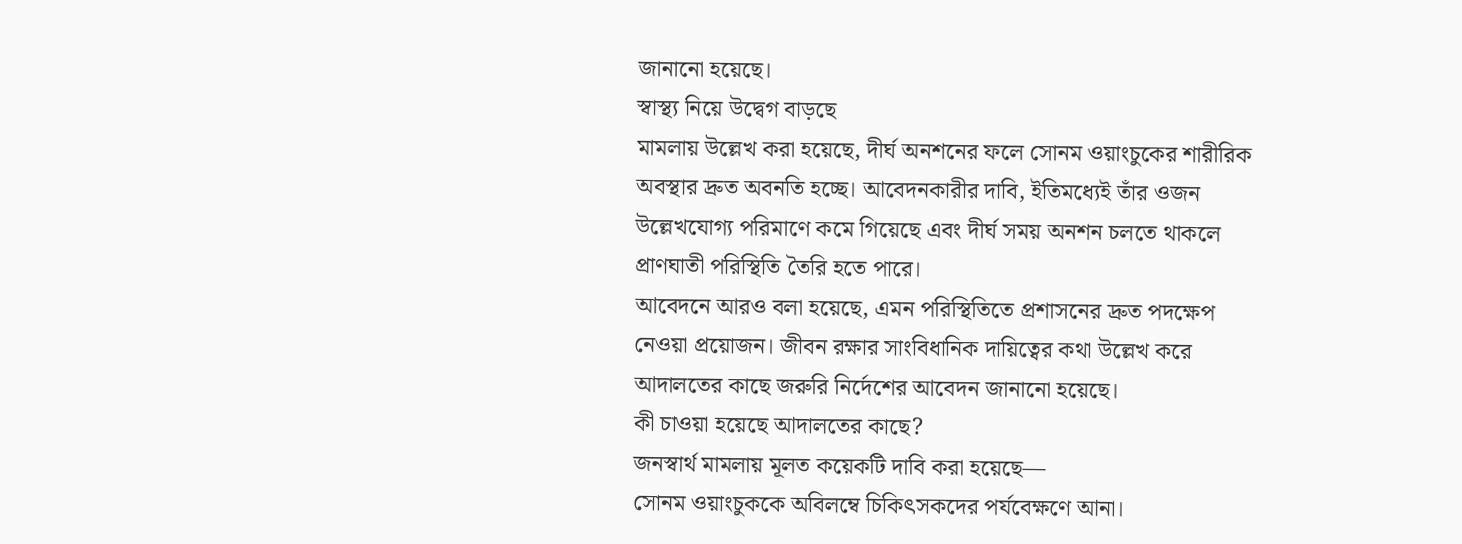জানানো হয়েছে।
স্বাস্থ্য নিয়ে উদ্বেগ বাড়ছে
মামলায় উল্লেখ করা হয়েছে, দীর্ঘ অনশনের ফলে সোনম ওয়াংচুকের শারীরিক অবস্থার দ্রুত অবনতি হচ্ছে। আবেদনকারীর দাবি, ইতিমধ্যেই তাঁর ওজন উল্লেখযোগ্য পরিমাণে কমে গিয়েছে এবং দীর্ঘ সময় অনশন চলতে থাকলে প্রাণঘাতী পরিস্থিতি তৈরি হতে পারে।
আবেদনে আরও বলা হয়েছে, এমন পরিস্থিতিতে প্রশাসনের দ্রুত পদক্ষেপ নেওয়া প্রয়োজন। জীবন রক্ষার সাংবিধানিক দায়িত্বের কথা উল্লেখ করে আদালতের কাছে জরুরি নির্দেশের আবেদন জানানো হয়েছে।
কী চাওয়া হয়েছে আদালতের কাছে?
জনস্বার্থ মামলায় মূলত কয়েকটি দাবি করা হয়েছে—
সোনম ওয়াংচুককে অবিলম্বে চিকিৎসকদের পর্যবেক্ষণে আনা।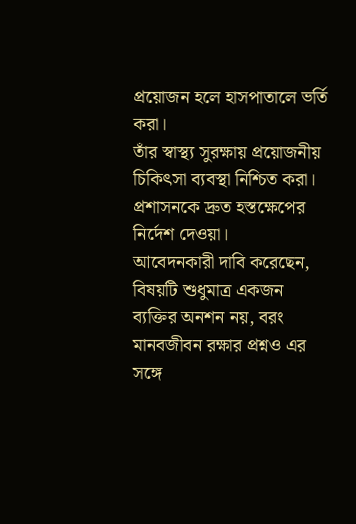প্রয়োজন হলে হাসপাতালে ভর্তি করা।
তাঁর স্বাস্থ্য সুরক্ষায় প্রয়োজনীয় চিকিৎসা ব্যবস্থা নিশ্চিত করা।
প্রশাসনকে দ্রুত হস্তক্ষেপের নির্দেশ দেওয়া।
আবেদনকারী দাবি করেছেন, বিষয়টি শুধুমাত্র একজন ব্যক্তির অনশন নয়, বরং মানবজীবন রক্ষার প্রশ্নও এর সঙ্গে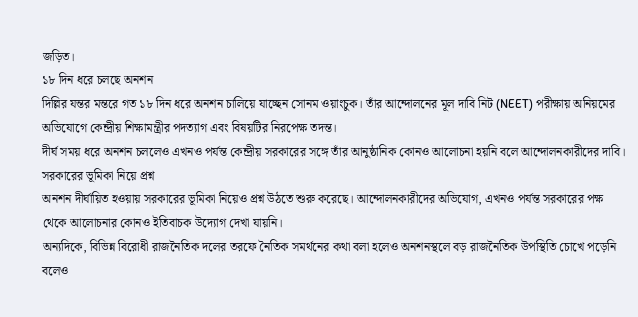জড়িত।
১৮ দিন ধরে চলছে অনশন
দিল্লির যন্তর মন্তরে গত ১৮ দিন ধরে অনশন চালিয়ে যাচ্ছেন সোনম ওয়াংচুক। তাঁর আন্দোলনের মূল দাবি নিট (NEET) পরীক্ষায় অনিয়মের অভিযোগে কেন্দ্রীয় শিক্ষামন্ত্রীর পদত্যাগ এবং বিষয়টির নিরপেক্ষ তদন্ত।
দীর্ঘ সময় ধরে অনশন চললেও এখনও পর্যন্ত কেন্দ্রীয় সরকারের সঙ্গে তাঁর আনুষ্ঠানিক কোনও আলোচনা হয়নি বলে আন্দোলনকারীদের দাবি।
সরকারের ভূমিকা নিয়ে প্রশ্ন
অনশন দীর্ঘায়িত হওয়ায় সরকারের ভূমিকা নিয়েও প্রশ্ন উঠতে শুরু করেছে। আন্দোলনকারীদের অভিযোগ, এখনও পর্যন্ত সরকারের পক্ষ থেকে আলোচনার কোনও ইতিবাচক উদ্যোগ দেখা যায়নি।
অন্যদিকে, বিভিন্ন বিরোধী রাজনৈতিক দলের তরফে নৈতিক সমর্থনের কথা বলা হলেও অনশনস্থলে বড় রাজনৈতিক উপস্থিতি চোখে পড়েনি বলেও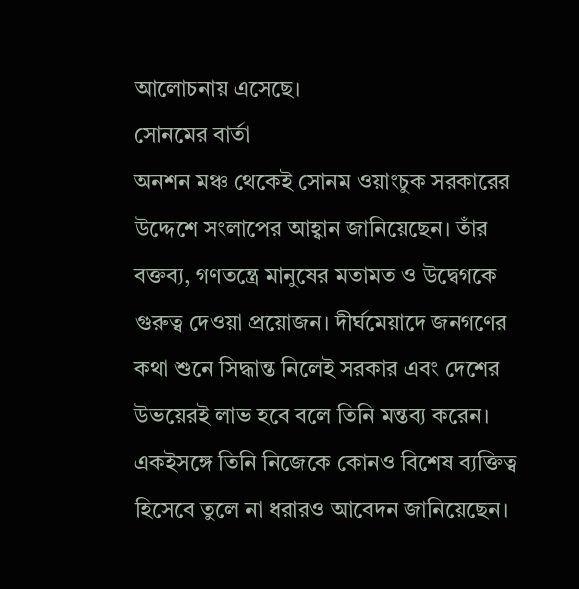আলোচনায় এসেছে।
সোনমের বার্তা
অনশন মঞ্চ থেকেই সোনম ওয়াংচুক সরকারের উদ্দেশে সংলাপের আহ্বান জানিয়েছেন। তাঁর বক্তব্য, গণতন্ত্রে মানুষের মতামত ও উদ্বেগকে গুরুত্ব দেওয়া প্রয়োজন। দীর্ঘমেয়াদে জনগণের কথা শুনে সিদ্ধান্ত নিলেই সরকার এবং দেশের উভয়েরই লাভ হবে বলে তিনি মন্তব্য করেন।
একইসঙ্গে তিনি নিজেকে কোনও বিশেষ ব্যক্তিত্ব হিসেবে তুলে না ধরারও আবেদন জানিয়েছেন।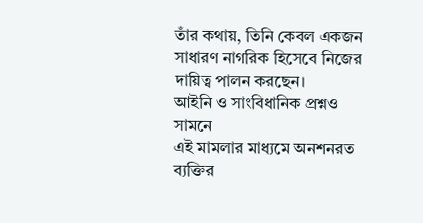তাঁর কথায়, তিনি কেবল একজন সাধারণ নাগরিক হিসেবে নিজের দায়িত্ব পালন করছেন।
আইনি ও সাংবিধানিক প্রশ্নও সামনে
এই মামলার মাধ্যমে অনশনরত ব্যক্তির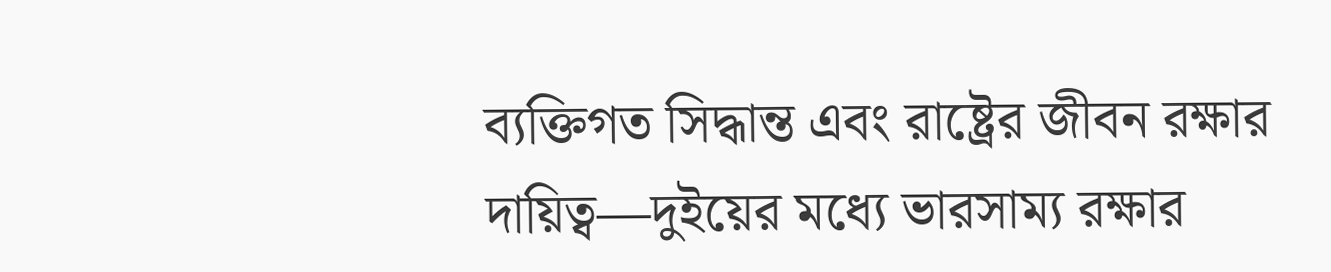ব্যক্তিগত সিদ্ধান্ত এবং রাষ্ট্রের জীবন রক্ষার দায়িত্ব—দুইয়ের মধ্যে ভারসাম্য রক্ষার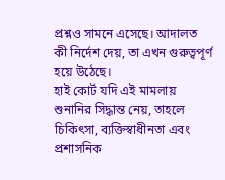প্রশ্নও সামনে এসেছে। আদালত কী নির্দেশ দেয়, তা এখন গুরুত্বপূর্ণ হয়ে উঠেছে।
হাই কোর্ট যদি এই মামলায় শুনানির সিদ্ধান্ত নেয়, তাহলে চিকিৎসা, ব্যক্তিস্বাধীনতা এবং প্রশাসনিক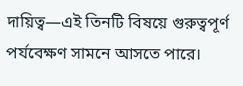দায়িত্ব—এই তিনটি বিষয়ে গুরুত্বপূর্ণ পর্যবেক্ষণ সামনে আসতে পারে।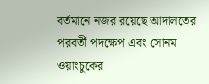বর্তমানে নজর রয়েছে আদালতের পরবর্তী পদক্ষেপ এবং সোনম ওয়াংচুকের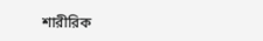শারীরিক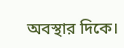অবস্থার দিকে।